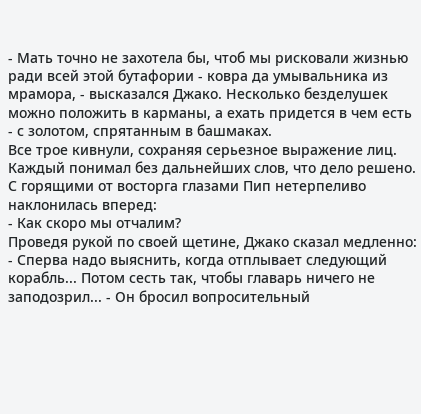- Мать точно не захотела бы, чтоб мы рисковали жизнью ради всей этой бутафории - ковра да умывальника из мрамора, - высказался Джако. Несколько безделушек можно положить в карманы, а ехать придется в чем есть - с золотом, спрятанным в башмаках.
Все трое кивнули, сохраняя серьезное выражение лиц. Каждый понимал без дальнейших слов, что дело решено.
С горящими от восторга глазами Пип нетерпеливо наклонилась вперед:
- Как скоро мы отчалим?
Проведя рукой по своей щетине, Джако сказал медленно:
- Сперва надо выяснить, когда отплывает следующий корабль... Потом сесть так, чтобы главарь ничего не заподозрил... - Он бросил вопросительный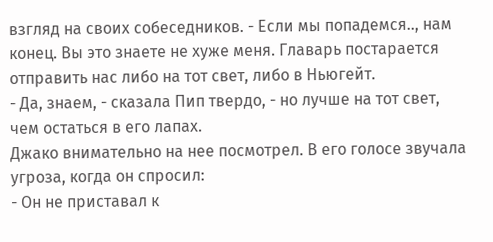взгляд на своих собеседников. - Если мы попадемся.., нам конец. Вы это знаете не хуже меня. Главарь постарается отправить нас либо на тот свет, либо в Ньюгейт.
- Да, знаем, - сказала Пип твердо, - но лучше на тот свет, чем остаться в его лапах.
Джако внимательно на нее посмотрел. В его голосе звучала угроза, когда он спросил:
- Он не приставал к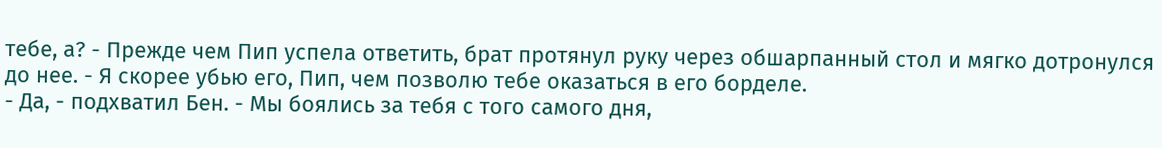тебе, а? - Прежде чем Пип успела ответить, брат протянул руку через обшарпанный стол и мягко дотронулся до нее. - Я скорее убью его, Пип, чем позволю тебе оказаться в его борделе.
- Да, - подхватил Бен. - Мы боялись за тебя с того самого дня,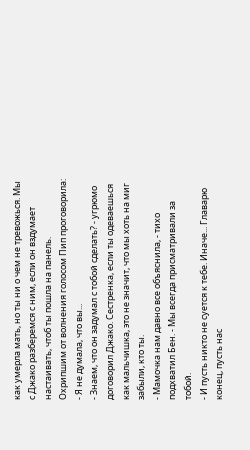как умерла мать, но ты ни о чем не тревожься. Мы с Джако разберемся с ним, если он вздумает настаивать, чтоб ты пошла на панель.
Охрипшим от волнения голосом Пип проговорила:
- Я не думала, что вы...
- Знаем, что он задумал с тобой сделать? - угрюмо договорил Джако. Сестренка, если ты одеваешься как мальчишка, это не значит, что мы хоть на миг забыли, кто ты.
- Мамочка нам давно все объяснила, - тихо подхватил Бен. - Мы всегда присматривали за тобой.
- И пусть никто не суется к тебе. Иначе... Главарю конец, пусть нас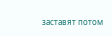заставят потом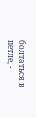болтаться в петле, -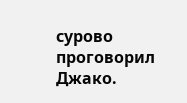сурово проговорил Джако.